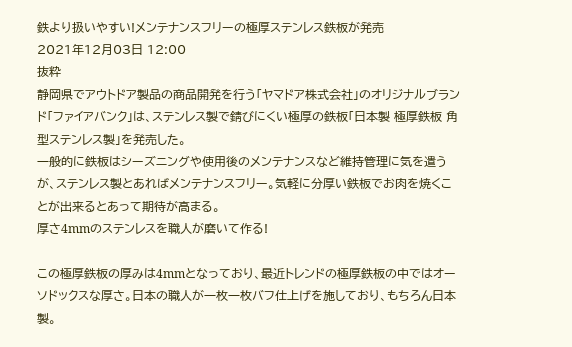鉄より扱いやすい!メンテナンスフリーの極厚ステンレス鉄板が発売
2021年12月03日 12:00
抜粋
静岡県でアウトドア製品の商品開発を行う「ヤマドア株式会社」のオリジナルブランド「ファイアバンク」は、ステンレス製で錆びにくい極厚の鉄板「日本製 極厚鉄板 角型ステンレス製」を発売した。
一般的に鉄板はシーズニングや使用後のメンテナンスなど維持管理に気を遣うが、ステンレス製とあればメンテナンスフリー。気軽に分厚い鉄板でお肉を焼くことが出来るとあって期待が高まる。
厚さ4mmのステンレスを職人が磨いて作る!

この極厚鉄板の厚みは4mmとなっており、最近トレンドの極厚鉄板の中ではオーソドックスな厚さ。日本の職人が一枚一枚バフ仕上げを施しており、もちろん日本製。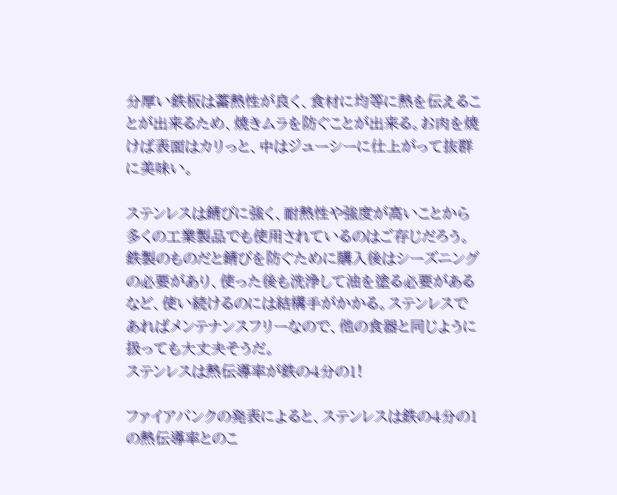分厚い鉄板は蓄熱性が良く、食材に均等に熱を伝えることが出来るため、焼きムラを防ぐことが出来る。お肉を焼けば表面はカリっと、中はジューシーに仕上がって抜群に美味い。

ステンレスは錆びに強く、耐熱性や強度が高いことから多くの工業製品でも使用されているのはご存じだろう。
鉄製のものだと錆びを防ぐために購入後はシーズニングの必要があり、使った後も洗浄して油を塗る必要があるなど、使い続けるのには結構手がかかる。ステンレスであればメンテナンスフリーなので、他の食器と同じように扱っても大丈夫そうだ。
ステンレスは熱伝導率が鉄の4分の1!

ファイアバンクの発表によると、ステンレスは鉄の4分の1の熱伝導率とのこ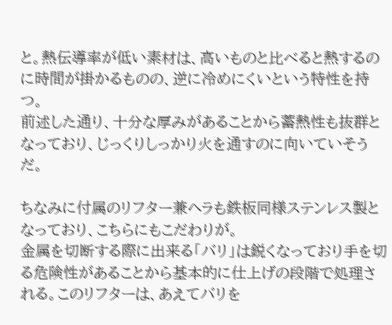と。熱伝導率が低い素材は、高いものと比べると熱するのに時間が掛かるものの、逆に冷めにくいという特性を持つ。
前述した通り、十分な厚みがあることから蓄熱性も抜群となっており、じっくりしっかり火を通すのに向いていそうだ。

ちなみに付属のリフター兼ヘラも鉄板同様ステンレス製となっており、こちらにもこだわりが。
金属を切断する際に出来る「バリ」は鋭くなっており手を切る危険性があることから基本的に仕上げの段階で処理される。このリフターは、あえてバリを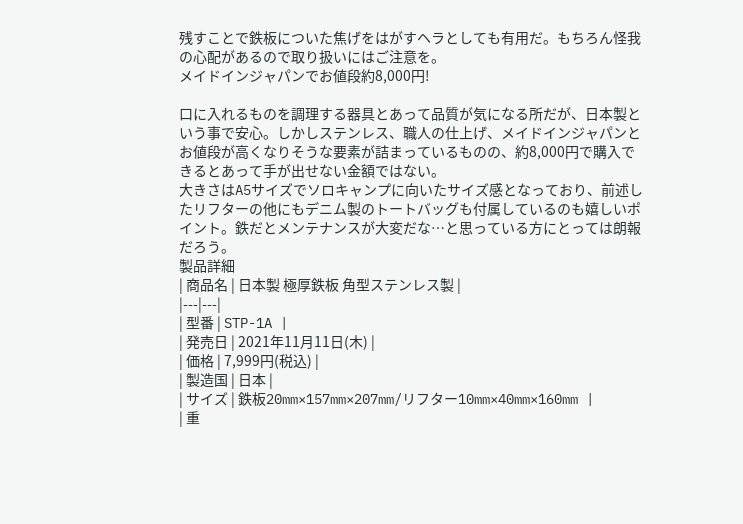残すことで鉄板についた焦げをはがすヘラとしても有用だ。もちろん怪我の心配があるので取り扱いにはご注意を。
メイドインジャパンでお値段約8,000円!

口に入れるものを調理する器具とあって品質が気になる所だが、日本製という事で安心。しかしステンレス、職人の仕上げ、メイドインジャパンとお値段が高くなりそうな要素が詰まっているものの、約8,000円で購入できるとあって手が出せない金額ではない。
大きさはA5サイズでソロキャンプに向いたサイズ感となっており、前述したリフターの他にもデニム製のトートバッグも付属しているのも嬉しいポイント。鉄だとメンテナンスが大変だな…と思っている方にとっては朗報だろう。
製品詳細
| 商品名 | 日本製 極厚鉄板 角型ステンレス製 |
|---|---|
| 型番 | STP-1A |
| 発売日 | 2021年11月11日(木) |
| 価格 | 7,999円(税込) |
| 製造国 | 日本 |
| サイズ | 鉄板20mm×157mm×207mm/リフター10mm×40mm×160mm |
| 重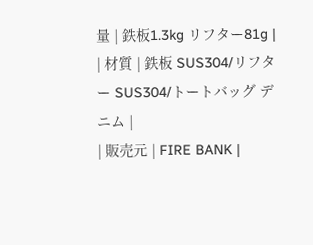量 | 鉄板1.3kg リフター81g |
| 材質 | 鉄板 SUS304/リフター SUS304/トートバッグ デニム |
| 販売元 | FIRE BANK |